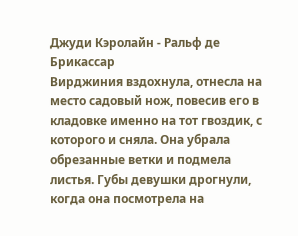Джуди Кэролайн - Ральф де Брикассар
Вирджиния вздохнула, отнесла на место садовый нож, повесив его в кладовке именно на тот гвоздик, с которого и сняла. Она убрала обрезанные ветки и подмела листья. Губы девушки дрогнули, когда она посмотрела на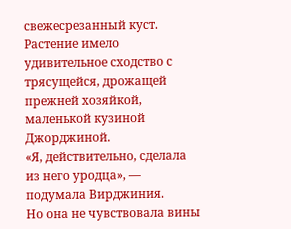свежесрезанный куст. Растение имело удивительное сходство с трясущейся, дрожащей прежней хозяйкой, маленькой кузиной Джорджиной.
«Я, действительно, сделала из него уродца», — подумала Вирджиния.
Но она не чувствовала вины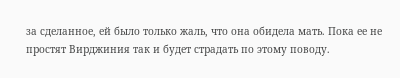за сделанное, ей было только жаль, что она обидела мать. Пока ее не простят Вирджиния так и будет страдать по этому поводу.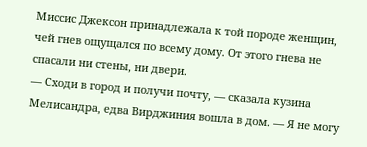Миссис Джексон принадлежала к той породе женщин, чей гнев ощущался по всему дому. От этого гнева не спасали ни стены, ни двери.
— Сходи в город и получи почту, — сказала кузина Мелисандра, едва Вирджиния вошла в дом. — Я не могу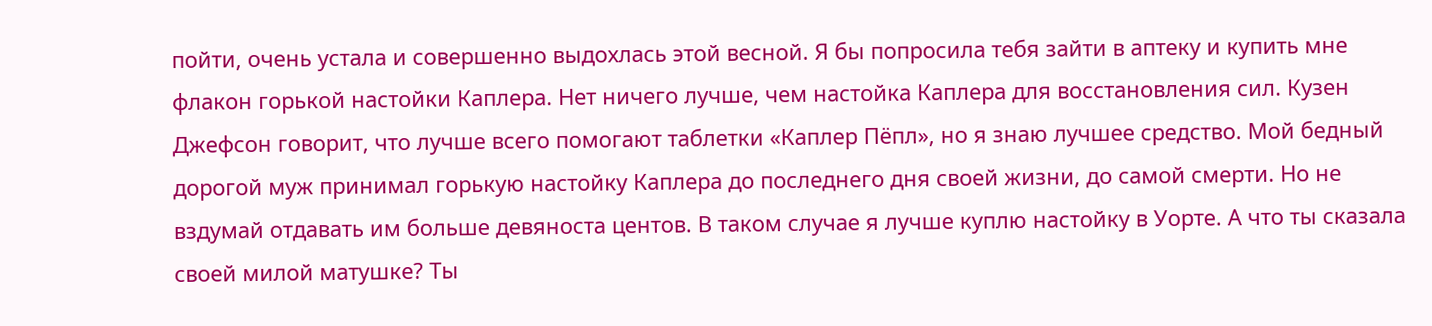пойти, очень устала и совершенно выдохлась этой весной. Я бы попросила тебя зайти в аптеку и купить мне флакон горькой настойки Каплера. Нет ничего лучше, чем настойка Каплера для восстановления сил. Кузен Джефсон говорит, что лучше всего помогают таблетки «Каплер Пёпл», но я знаю лучшее средство. Мой бедный дорогой муж принимал горькую настойку Каплера до последнего дня своей жизни, до самой смерти. Но не вздумай отдавать им больше девяноста центов. В таком случае я лучше куплю настойку в Уорте. А что ты сказала своей милой матушке? Ты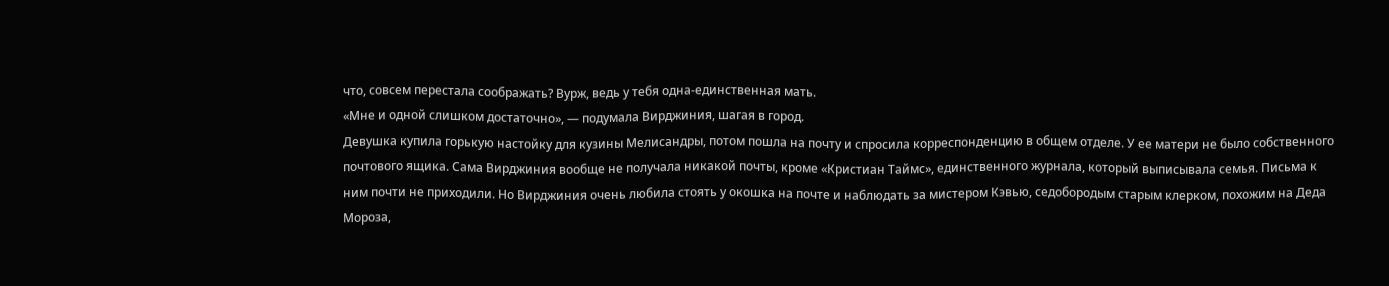что, совсем перестала соображать? Вурж, ведь у тебя одна-единственная мать.
«Мне и одной слишком достаточно», — подумала Вирджиния, шагая в город.
Девушка купила горькую настойку для кузины Мелисандры, потом пошла на почту и спросила корреспонденцию в общем отделе. У ее матери не было собственного почтового ящика. Сама Вирджиния вообще не получала никакой почты, кроме «Кристиан Таймс», единственного журнала, который выписывала семья. Письма к ним почти не приходили. Но Вирджиния очень любила стоять у окошка на почте и наблюдать за мистером Кэвью, седобородым старым клерком, похожим на Деда Мороза,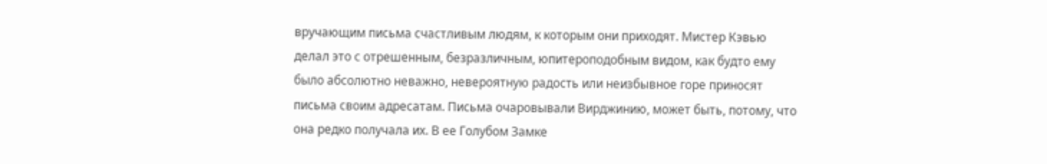вручающим письма счастливым людям, к которым они приходят. Мистер Кэвью делал это с отрешенным, безразличным, юпитероподобным видом, как будто ему было абсолютно неважно, невероятную радость или неизбывное горе приносят письма своим адресатам. Письма очаровывали Вирджинию, может быть, потому, что она редко получала их. В ее Голубом Замке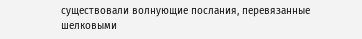существовали волнующие послания, перевязанные шелковыми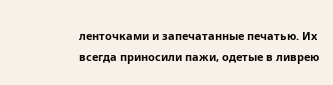ленточками и запечатанные печатью. Их всегда приносили пажи, одетые в ливрею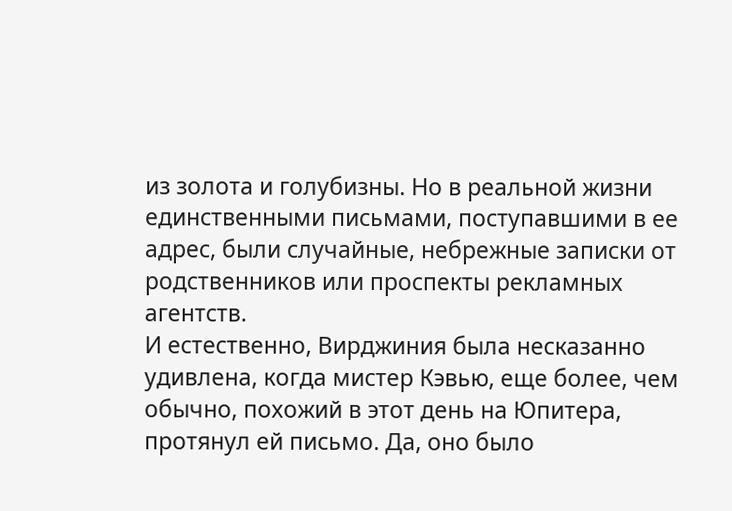из золота и голубизны. Но в реальной жизни единственными письмами, поступавшими в ее адрес, были случайные, небрежные записки от родственников или проспекты рекламных агентств.
И естественно, Вирджиния была несказанно удивлена, когда мистер Кэвью, еще более, чем обычно, похожий в этот день на Юпитера, протянул ей письмо. Да, оно было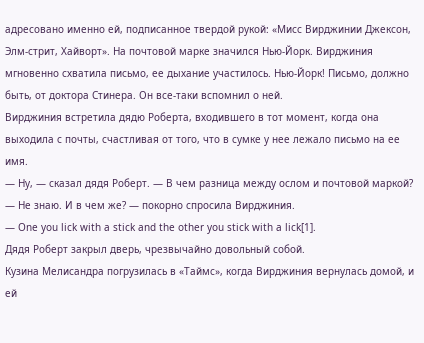адресовано именно ей, подписанное твердой рукой: «Мисс Вирджинии Джексон, Элм-стрит, Хайворт». На почтовой марке значился Нью-Йорк. Вирджиния мгновенно схватила письмо, ее дыхание участилось. Нью-Йорк! Письмо, должно быть, от доктора Стинера. Он все-таки вспомнил о ней.
Вирджиния встретила дядю Роберта, входившего в тот момент, когда она выходила с почты, счастливая от того, что в сумке у нее лежало письмо на ее имя.
— Ну, — сказал дядя Роберт. — В чем разница между ослом и почтовой маркой?
— Не знаю. И в чем же? — покорно спросила Вирджиния.
— One you lick with a stick and the other you stick with a lick[1].
Дядя Роберт закрыл дверь, чрезвычайно довольный собой.
Кузина Мелисандра погрузилась в «Таймс», когда Вирджиния вернулась домой, и ей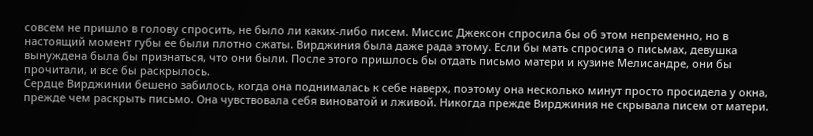совсем не пришло в голову спросить, не было ли каких-либо писем. Миссис Джексон спросила бы об этом непременно, но в настоящий момент губы ее были плотно сжаты. Вирджиния была даже рада этому. Если бы мать спросила о письмах, девушка вынуждена была бы признаться, что они были. После этого пришлось бы отдать письмо матери и кузине Мелисандре, они бы прочитали, и все бы раскрылось.
Сердце Вирджинии бешено забилось, когда она поднималась к себе наверх, поэтому она несколько минут просто просидела у окна, прежде чем раскрыть письмо. Она чувствовала себя виноватой и лживой. Никогда прежде Вирджиния не скрывала писем от матери.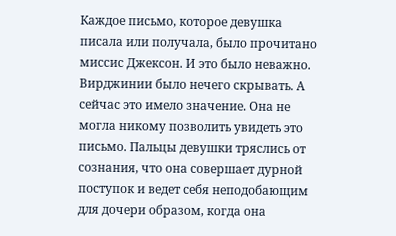Каждое письмо, которое девушка писала или получала, было прочитано миссис Джексон. И это было неважно. Вирджинии было нечего скрывать. А сейчас это имело значение. Она не могла никому позволить увидеть это письмо. Пальцы девушки тряслись от сознания, что она совершает дурной поступок и ведет себя неподобающим для дочери образом, когда она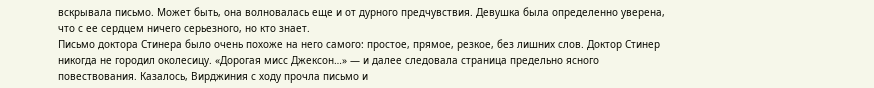вскрывала письмо. Может быть, она волновалась еще и от дурного предчувствия. Девушка была определенно уверена, что с ее сердцем ничего серьезного, но кто знает.
Письмо доктора Стинера было очень похоже на него самого: простое, прямое, резкое, без лишних слов. Доктор Стинер никогда не городил околесицу. «Дорогая мисс Джексон…» — и далее следовала страница предельно ясного повествования. Казалось, Вирджиния с ходу прочла письмо и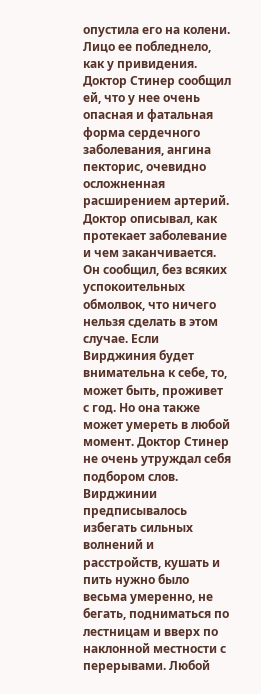опустила его на колени. Лицо ее побледнело, как у привидения.
Доктор Стинер сообщил ей, что у нее очень опасная и фатальная форма сердечного заболевания, ангина пекторис, очевидно осложненная расширением артерий. Доктор описывал, как протекает заболевание и чем заканчивается. Он сообщил, без всяких успокоительных обмолвок, что ничего нельзя сделать в этом случае. Если Вирджиния будет внимательна к себе, то, может быть, проживет с год. Но она также может умереть в любой момент. Доктор Стинер не очень утруждал себя подбором слов. Вирджинии предписывалось избегать сильных волнений и расстройств, кушать и пить нужно было весьма умеренно, не бегать, подниматься по лестницам и вверх по наклонной местности с перерывами. Любой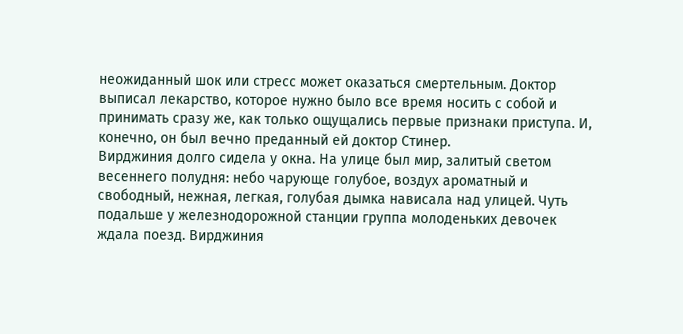неожиданный шок или стресс может оказаться смертельным. Доктор выписал лекарство, которое нужно было все время носить с собой и принимать сразу же, как только ощущались первые признаки приступа. И, конечно, он был вечно преданный ей доктор Стинер.
Вирджиния долго сидела у окна. На улице был мир, залитый светом весеннего полудня: небо чарующе голубое, воздух ароматный и свободный, нежная, легкая, голубая дымка нависала над улицей. Чуть подальше у железнодорожной станции группа молоденьких девочек ждала поезд. Вирджиния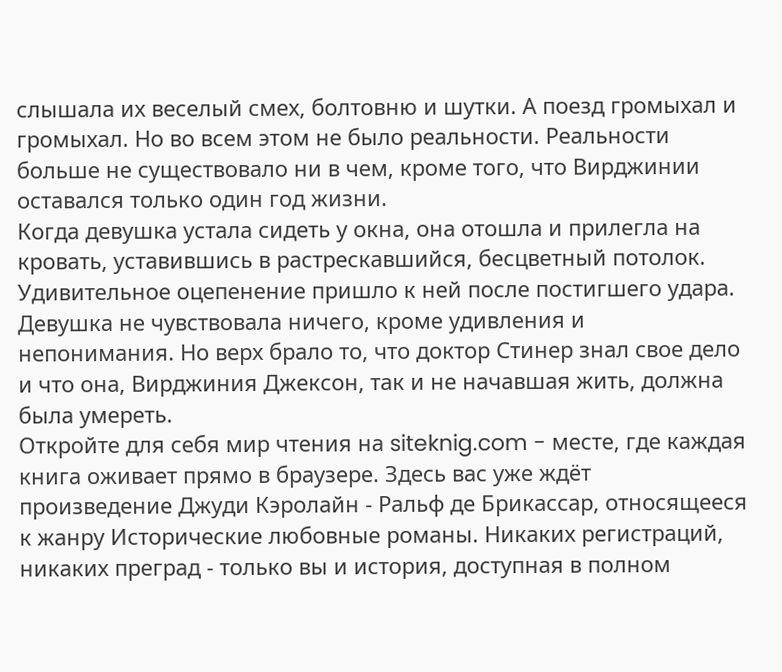слышала их веселый смех, болтовню и шутки. А поезд громыхал и громыхал. Но во всем этом не было реальности. Реальности больше не существовало ни в чем, кроме того, что Вирджинии оставался только один год жизни.
Когда девушка устала сидеть у окна, она отошла и прилегла на кровать, уставившись в растрескавшийся, бесцветный потолок. Удивительное оцепенение пришло к ней после постигшего удара. Девушка не чувствовала ничего, кроме удивления и непонимания. Но верх брало то, что доктор Стинер знал свое дело и что она, Вирджиния Джексон, так и не начавшая жить, должна была умереть.
Откройте для себя мир чтения на siteknig.com - месте, где каждая книга оживает прямо в браузере. Здесь вас уже ждёт произведение Джуди Кэролайн - Ральф де Брикассар, относящееся к жанру Исторические любовные романы. Никаких регистраций, никаких преград - только вы и история, доступная в полном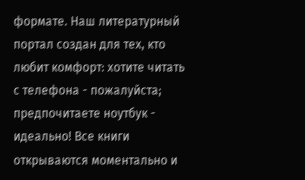формате. Наш литературный портал создан для тех, кто любит комфорт: хотите читать с телефона - пожалуйста; предпочитаете ноутбук - идеально! Все книги открываются моментально и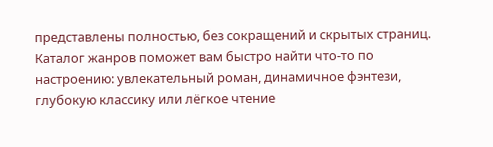представлены полностью, без сокращений и скрытых страниц. Каталог жанров поможет вам быстро найти что-то по настроению: увлекательный роман, динамичное фэнтези, глубокую классику или лёгкое чтение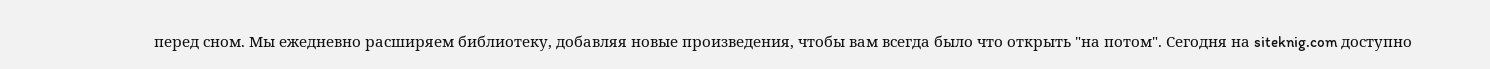перед сном. Мы ежедневно расширяем библиотеку, добавляя новые произведения, чтобы вам всегда было что открыть "на потом". Сегодня на siteknig.com доступно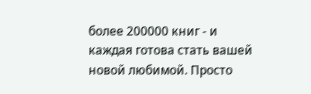более 200000 книг - и каждая готова стать вашей новой любимой. Просто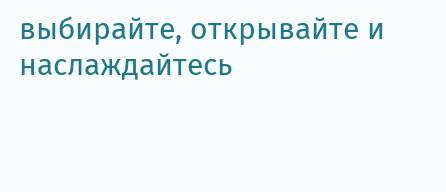выбирайте, открывайте и наслаждайтесь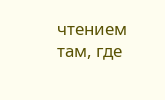чтением там, где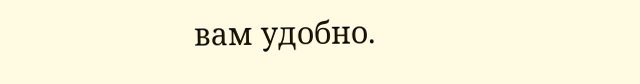вам удобно.